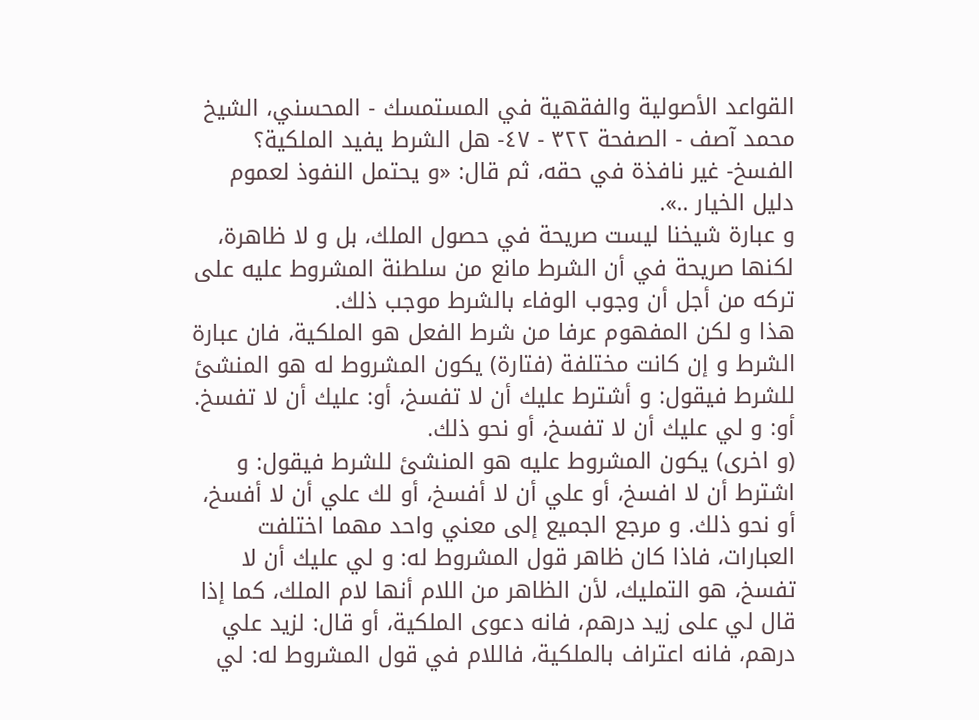القواعد الأصولية والفقهية في المستمسك - المحسني، الشيخ محمد آصف - الصفحة ٣٢٢ - ٤٧- هل الشرط يفيد الملكية؟
الفسخ- غير نافذة في حقه، ثم قال: «و يحتمل النفوذ لعموم دليل الخيار ..».
و عبارة شيخنا ليست صريحة في حصول الملك، بل و لا ظاهرة، لكنها صريحة في أن الشرط مانع من سلطنة المشروط عليه على تركه من أجل أن وجوب الوفاء بالشرط موجب ذلك.
هذا و لكن المفهوم عرفا من شرط الفعل هو الملكية، فان عبارة الشرط و إن كانت مختلفة (فتارة) يكون المشروط له هو المنشئ للشرط فيقول: و أشترط عليك أن لا تفسخ، أو: عليك أن لا تفسخ. أو: و لي عليك أن لا تفسخ، أو نحو ذلك.
(و اخرى) يكون المشروط عليه هو المنشئ للشرط فيقول: و اشترط أن لا افسخ، أو علي أن لا أفسخ، أو لك علي أن لا أفسخ، أو نحو ذلك. و مرجع الجميع إلى معني واحد مهما اختلفت العبارات، فاذا كان ظاهر قول المشروط له: و لي عليك أن لا تفسخ، هو التمليك، لأن الظاهر من اللام أنها لام الملك، كما إذا قال لي على زيد درهم، فانه دعوى الملكية، أو قال: لزيد علي درهم، فانه اعتراف بالملكية، فاللام في قول المشروط له: لي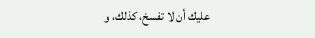عليك أن لا تفسخ، كذلك، و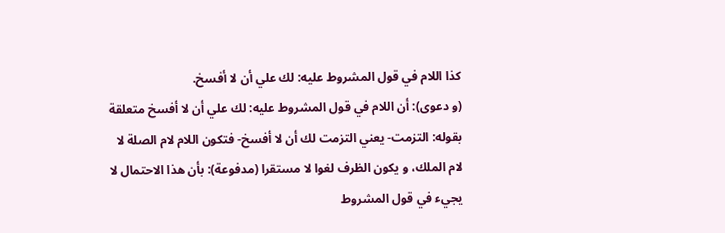كذا اللام في قول المشروط عليه: لك علي أن لا أفسخ.
(و دعوى): أن اللام في قول المشروط عليه: لك علي أن لا أفسخ متعلقة بقوله: التزمت- يعني التزمت لك أن لا أفسخ- فتكون اللام لام الصلة لا لام الملك، و يكون الظرف لغوا لا مستقرا (مدفوعة): بأن هذا الاحتمال لا يجيء في قول المشروط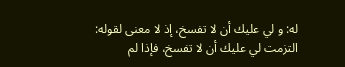له: و لي عليك أن لا تفسخ، إذ لا معنى لقوله: التزمت لي عليك أن لا تفسخ، فإذا لم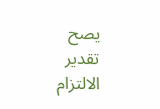يصح تقدير الالتزام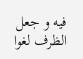فيه و جعل الظرف لغوا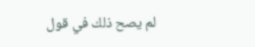لم يصح ذلك في قول